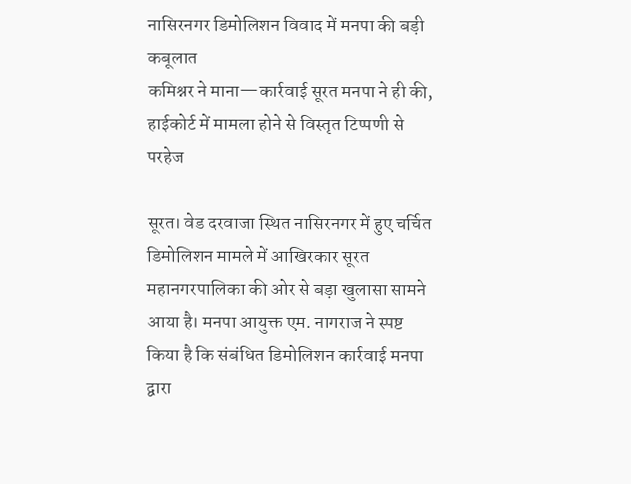नासिरनगर डिमोलिशन विवाद में मनपा की बड़ी कबूलात
कमिश्नर ने माना—कार्रवाई सूरत मनपा ने ही की, हाईकोर्ट में मामला होने से विस्तृत टिप्पणी से परहेज

सूरत। वेड दरवाजा स्थित नासिरनगर में हुए चर्चित डिमोलिशन मामले में आखिरकार सूरत महानगरपालिका की ओर से बड़ा खुलासा सामने आया है। मनपा आयुक्त एम. नागराज ने स्पष्ट किया है कि संबंधित डिमोलिशन कार्रवाई मनपा द्वारा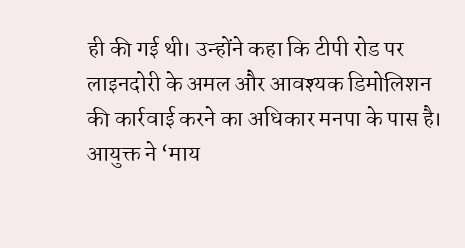ही की गई थी। उन्होंने कहा कि टीपी रोड पर लाइनदोरी के अमल और आवश्यक डिमोलिशन की कार्रवाई करने का अधिकार मनपा के पास है।
आयुक्त ने ‘माय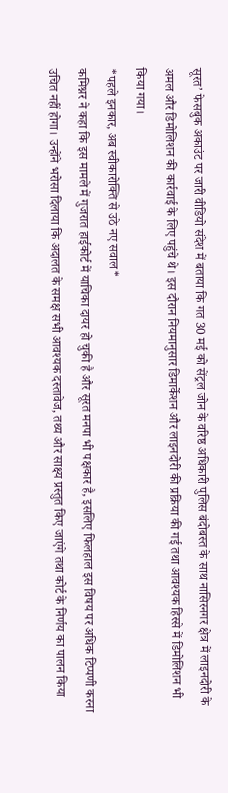सूरत’ फेसबुक अकाउंट पर जारी वीडियो संदेश में बताया कि गत 30 मई को सेंट्रल जोन के वरिष्ठ अधिकारी पुलिस बंदोबस्त के साथ नासिरनगर क्षेत्र में लाइनदोरी के अमल और डिमोलिशन की कार्रवाई के लिए पहुंचे थे। इस दौरान नियमानुसार डिमार्केशन और लाइनदोरी की प्रक्रिया की गई तथा आवश्यक हिस्से में डिमोलिशन भी किया गया।
*पहले इनकार, अब स्वीकारोक्ति से उठे नए सवाल*
कमिश्नर ने कहा कि इस मामले में गुजरात हाईकोर्ट में याचिका दायर हो चुकी है और सूरत मनपा भी पक्षकार है, इसलिए फिलहाल इस विषय पर अधिक टिप्पणी करना उचित नहीं होगा। उन्होंने भरोसा दिलाया कि अदालत के समक्ष सभी आवश्यक दस्तावेज, तथ्य और साक्ष्य प्रस्तुत किए जाएंगे तथा कोर्ट के निर्णय का पालन किया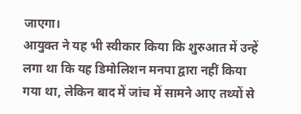जाएगा।
आयुक्त ने यह भी स्वीकार किया कि शुरुआत में उन्हें लगा था कि यह डिमोलिशन मनपा द्वारा नहीं किया गया था, लेकिन बाद में जांच में सामने आए तथ्यों से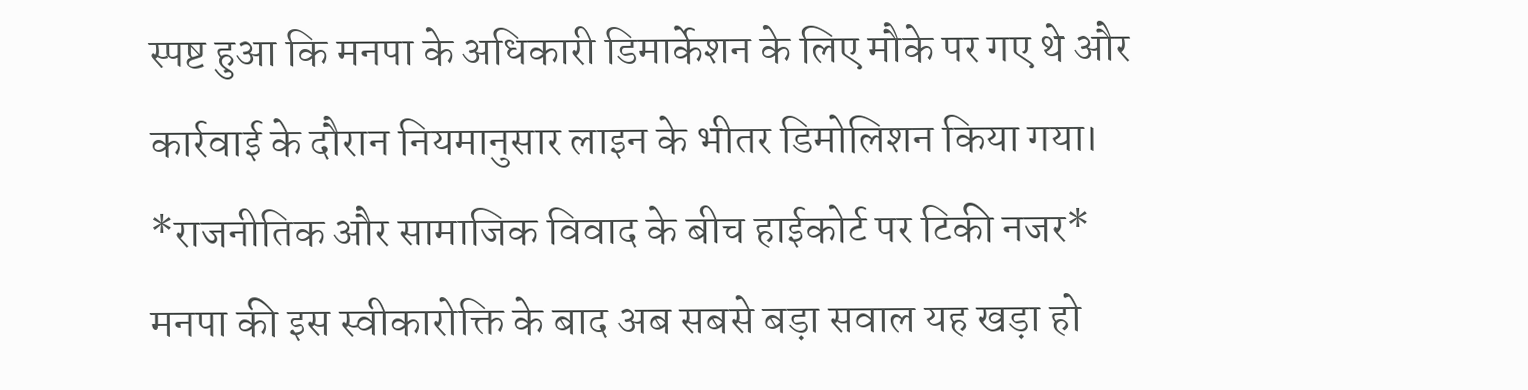स्पष्ट हुआ कि मनपा के अधिकारी डिमार्केशन के लिए मौके पर गए थे और कार्रवाई के दौरान नियमानुसार लाइन के भीतर डिमोलिशन किया गया।
*राजनीतिक और सामाजिक विवाद के बीच हाईकोर्ट पर टिकी नजर*
मनपा की इस स्वीकारोक्ति के बाद अब सबसे बड़ा सवाल यह खड़ा हो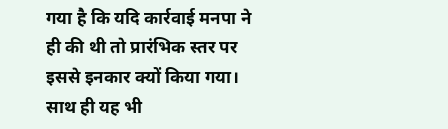गया है कि यदि कार्रवाई मनपा ने ही की थी तो प्रारंभिक स्तर पर इससे इनकार क्यों किया गया। साथ ही यह भी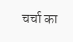चर्चा का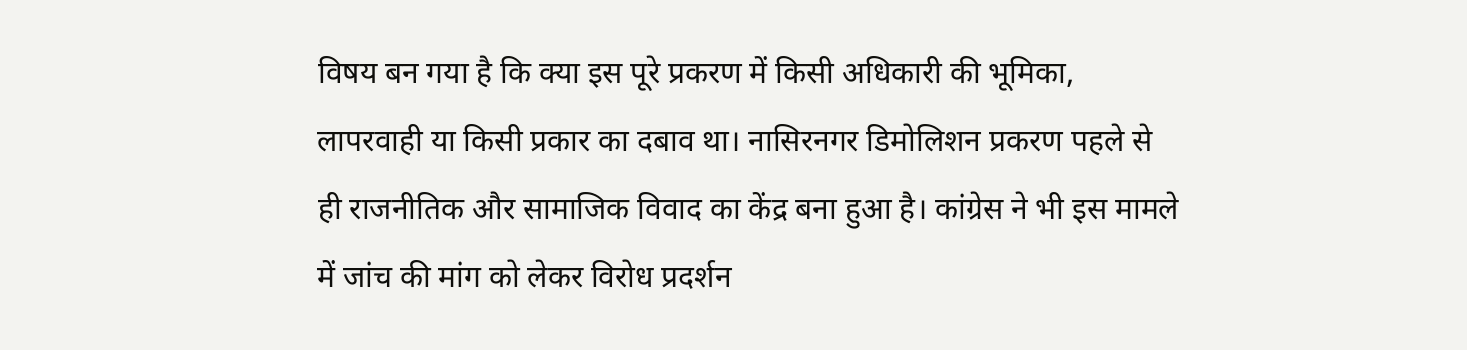विषय बन गया है कि क्या इस पूरे प्रकरण में किसी अधिकारी की भूमिका, लापरवाही या किसी प्रकार का दबाव था। नासिरनगर डिमोलिशन प्रकरण पहले से ही राजनीतिक और सामाजिक विवाद का केंद्र बना हुआ है। कांग्रेस ने भी इस मामले में जांच की मांग को लेकर विरोध प्रदर्शन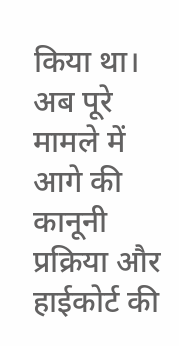किया था। अब पूरे मामले में आगे की कानूनी प्रक्रिया और हाईकोर्ट की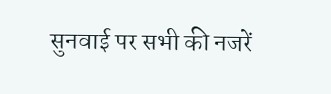सुनवाई पर सभी की नजरें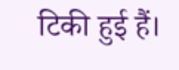टिकी हुई हैं।